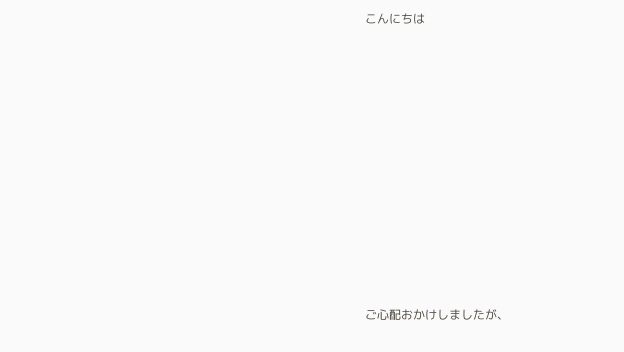こんにちは












ご心配おかけしましたが、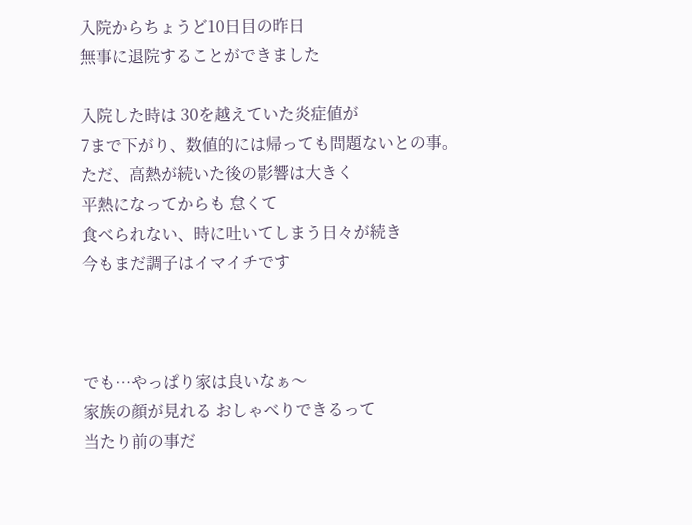入院からちょうど10日目の昨日
無事に退院することができました

入院した時は 30を越えていた炎症値が
7まで下がり、数値的には帰っても問題ないとの事。
ただ、高熱が続いた後の影響は大きく
平熱になってからも 怠くて
食べられない、時に吐いてしまう日々が続き
今もまだ調子はイマイチです



でも…やっぱり家は良いなぁ〜
家族の顔が見れる おしゃべりできるって
当たり前の事だ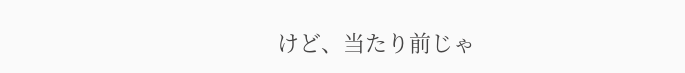けど、当たり前じゃ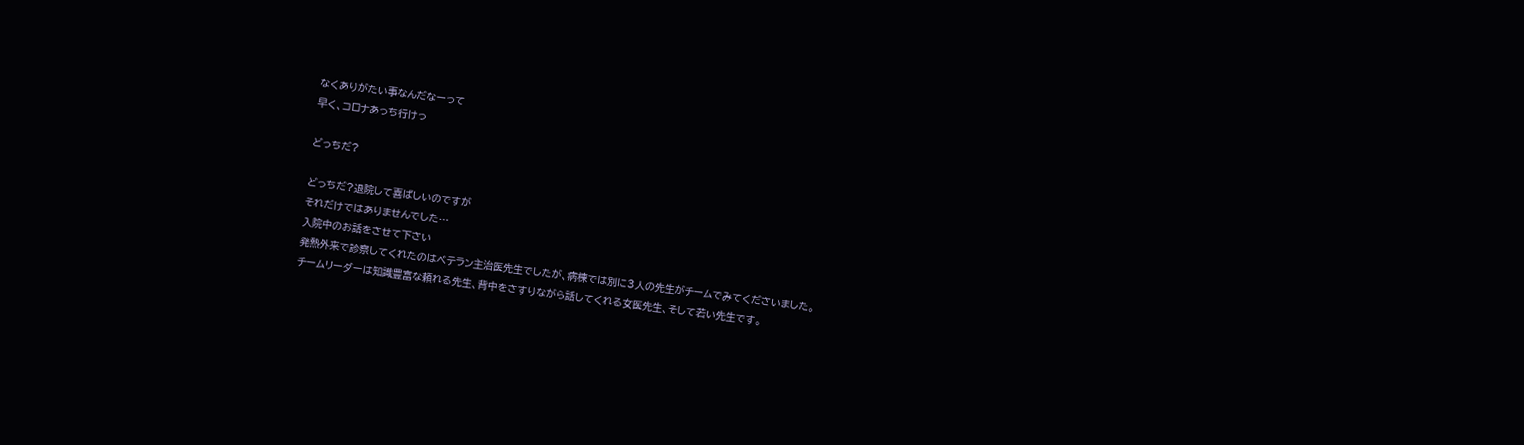なくありがたい事なんだなーって
早く、コロナあっち行けっ

どっちだ?

どっちだ?退院して喜ばしいのですが
それだけではありませんでした…
入院中のお話をさせて下さい
発熱外来で診察してくれたのはベテラン主治医先生でしたが、病棟では別に3人の先生がチームでみてくださいました。
チームリーダーは知識豊富な頼れる先生、背中をさすりながら話してくれる女医先生、そして若い先生です。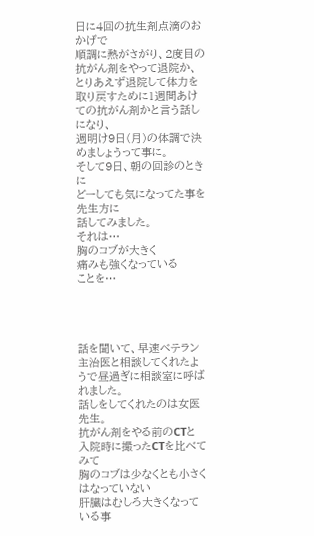日に4回の抗生剤点滴のおかげで
順調に熱がさがり、2度目の抗がん剤をやって退院か、とりあえず退院して体力を取り戻すために1週間あけての抗がん剤かと言う話しになり、
週明け9日(月)の体調で決めましょうって事に。
そして9日、朝の回診のときに
どーしても気になってた事を先生方に
話してみました。
それは…
胸のコブが大きく
痛みも強くなっている
ことを…




話を聞いて、早速ベテラン主治医と相談してくれたようで昼過ぎに相談室に呼ばれました。
話しをしてくれたのは女医先生。
抗がん剤をやる前のCTと
入院時に撮ったCTを比べてみて
胸のコブは少なくとも小さくはなっていない
肝臓はむしろ大きくなっている事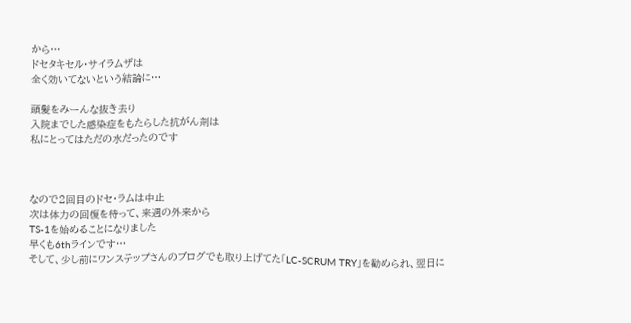から…
ドセタキセル・サイラムザは
全く効いてないという結論に…

頭髪をみーんな抜き去り
入院までした感染症をもたらした抗がん剤は
私にとってはただの水だったのです



なので2回目のドセ・ラムは中止
次は体力の回復を待って、来週の外来から
TS-1を始めることになりました
早くも6thラインです…
そして、少し前にワンステップさんのブログでも取り上げてた「LC-SCRUM TRY」を勧められ、翌日に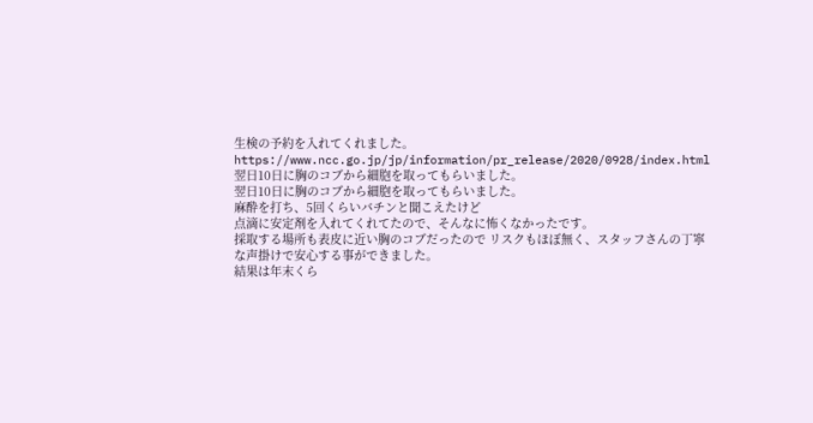生検の予約を入れてくれました。
https://www.ncc.go.jp/jp/information/pr_release/2020/0928/index.html
翌日10日に胸のコブから細胞を取ってもらいました。
翌日10日に胸のコブから細胞を取ってもらいました。
麻酔を打ち、5回くらいバチンと聞こえたけど
点滴に安定剤を入れてくれてたので、そんなに怖くなかったです。
採取する場所も表皮に近い胸のコブだったので リスクもほぼ無く、スタッフさんの丁寧な声掛けで安心する事ができました。
結果は年末くら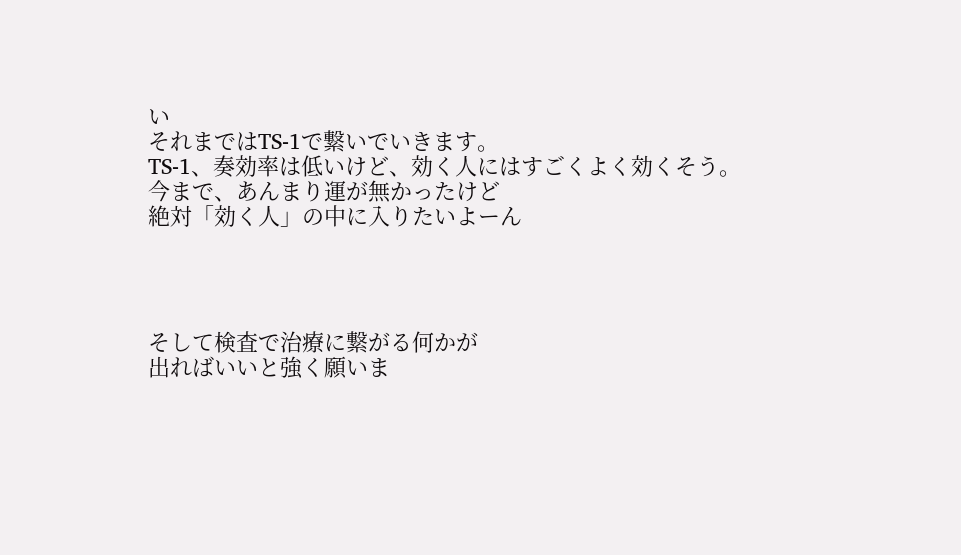い
それまではTS-1で繋いでいきます。
TS-1、奏効率は低いけど、効く人にはすごくよく効くそう。
今まで、あんまり運が無かったけど
絶対「効く人」の中に入りたいよーん




そして検査で治療に繋がる何かが
出ればいいと強く願いま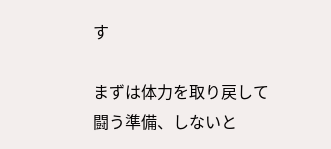す

まずは体力を取り戻して
闘う準備、しないと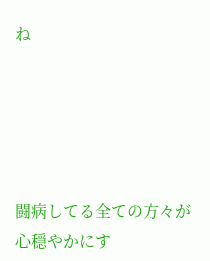ね





闘病してる全ての方々が
心穏やかにす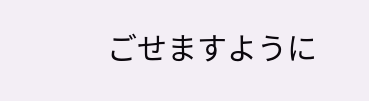ごせますように